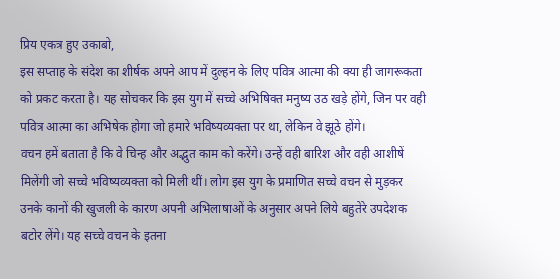प्रिय एकत्र हुए उकाबो,
इस सप्ताह के संदेश का शीर्षक अपने आप में दुल्हन के लिए पवित्र आत्मा की क्या ही जागरूकता को प्रकट करता है। यह सोचकर कि इस युग में सच्चे अभिषिक्त मनुष्य उठ खड़े होंगे, जिन पर वही पवित्र आत्मा का अभिषेक होगा जो हमारे भविष्यव्यक्ता पर था, लेकिन वे झूठे होंगे।
वचन हमें बताता है कि वे चिन्ह और अद्भुत काम को करेंगे। उन्हें वही बारिश और वही आशीषें मिलेंगी जो सच्चे भविष्यव्यक्ता को मिली थीं। लोग इस युग के प्रमाणित सच्चे वचन से मुड़कर उनके कानों की खुजली के कारण अपनी अभिलाषाओं के अनुसार अपने लिये बहुतेरे उपदेशक बटोर लेंगे। यह सच्चे वचन के इतना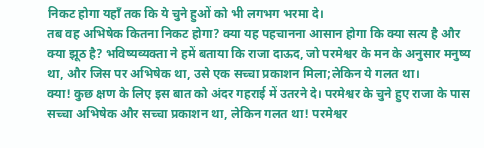निकट होगा यहाँ तक कि ये चुने हुओं को भी लगभग भरमा दे।
तब वह अभिषेक कितना निकट होगा? क्या यह पहचानना आसान होगा कि क्या सत्य है और क्या झूठ है? भविष्यव्यक्ता ने हमें बताया कि राजा दाऊद, जो परमेश्वर के मन के अनुसार मनुष्य था, और जिस पर अभिषेक था, उसे एक सच्चा प्रकाशन मिला;लेकिन ये गलत था।
क्या! कुछ क्षण के लिए इस बात को अंदर गहराई में उतरने दे। परमेश्वर के चुने हुए राजा के पास सच्चा अभिषेक और सच्चा प्रकाशन था, लेकिन गलत था! परमेश्वर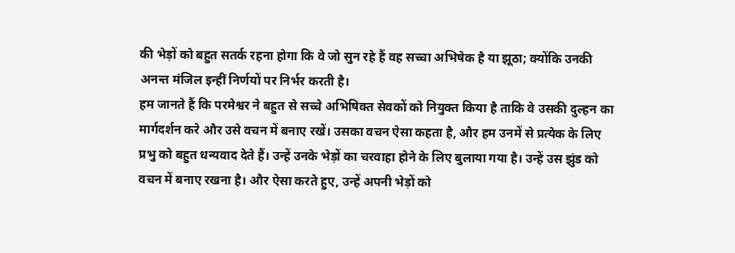की भेड़ों को बहुत सतर्क रहना होगा कि वे जो सुन रहे हैं वह सच्चा अभिषेक है या झूठा; क्योंकि उनकी अनन्त मंजिल इन्हीं निर्णयों पर निर्भर करती है।
हम जानते हैं कि परमेश्वर ने बहुत से सच्चे अभिषिक्त सेवकों को नियुक्त किया है ताकि वे उसकी दुल्हन का मार्गदर्शन करे और उसे वचन में बनाए रखें। उसका वचन ऐसा कहता है, और हम उनमें से प्रत्येक के लिए प्रभु को बहुत धन्यवाद देते हैं। उन्हें उनके भेड़ों का चरवाहा होने के लिए बुलाया गया है। उन्हें उस झुंड को वचन में बनाए रखना है। और ऐसा करते हुए, उन्हें अपनी भेड़ों को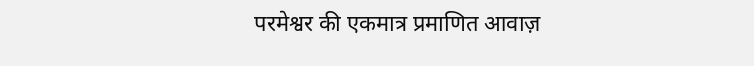परमेश्वर की एकमात्र प्रमाणित आवाज़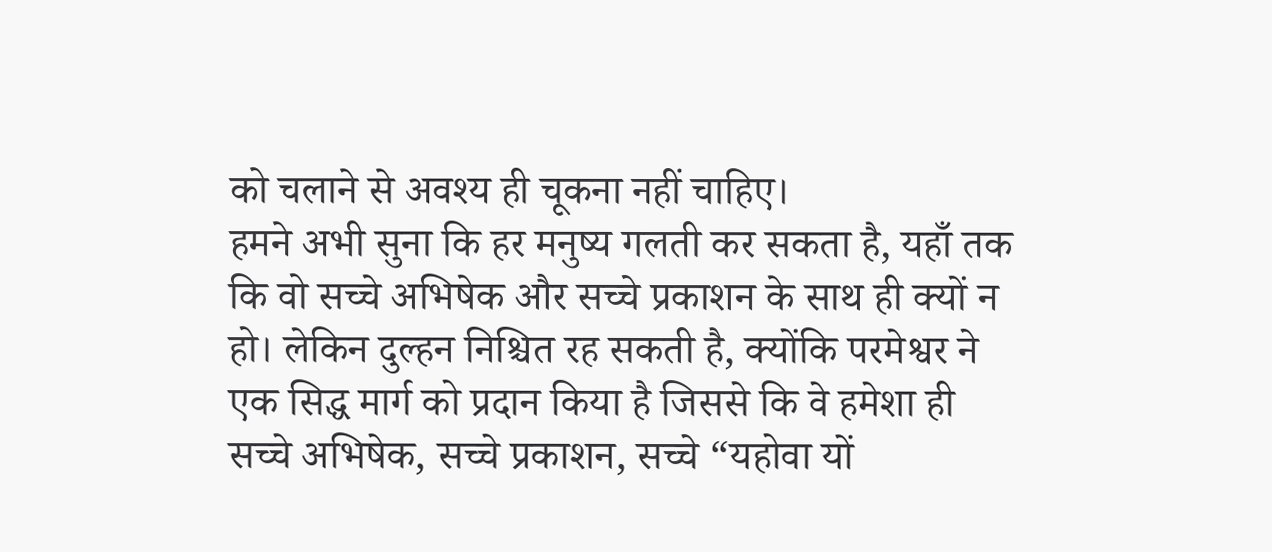को चलाने से अवश्य ही चूकना नहीं चाहिए।
हमने अभी सुना कि हर मनुष्य गलती कर सकता है, यहाँ तक कि वो सच्चे अभिषेक और सच्चे प्रकाशन के साथ ही क्यों न हो। लेकिन दुल्हन निश्चित रह सकती है, क्योंकि परमेश्वर ने एक सिद्ध मार्ग को प्रदान किया है जिससे कि वे हमेशा ही सच्चे अभिषेक, सच्चे प्रकाशन, सच्चे “यहोवा यों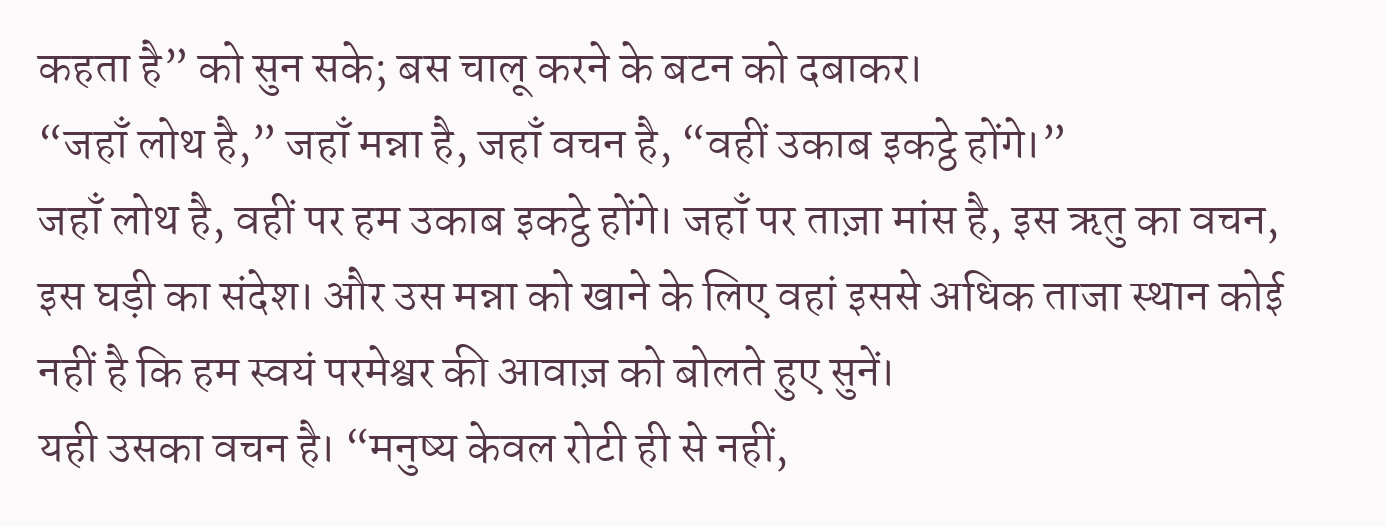कहता है” को सुन सके; बस चालू करने के बटन को दबाकर।
“जहाँ लोथ है,” जहाँ मन्ना है, जहाँ वचन है, “वहीं उकाब इकट्ठे होंगे।”
जहाँ लोथ है, वहीं पर हम उकाब इकट्ठे होंगे। जहाँ पर ताज़ा मांस है, इस ऋतु का वचन, इस घड़ी का संदेश। और उस मन्ना को खाने के लिए वहां इससे अधिक ताजा स्थान कोई नहीं है कि हम स्वयं परमेश्वर की आवाज़ को बोलते हुए सुनें।
यही उसका वचन है। “मनुष्य केवल रोटी ही से नहीं,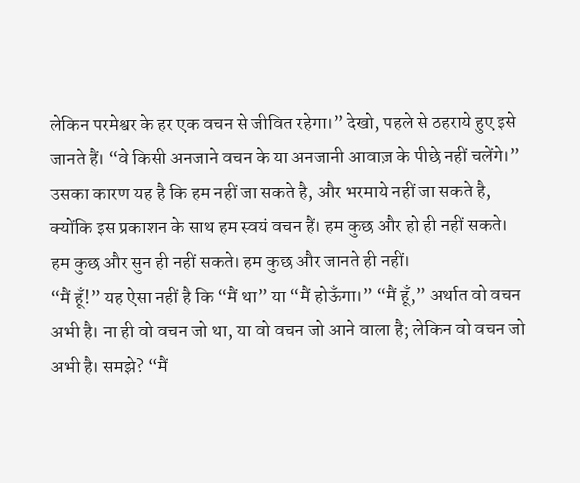लेकिन परमेश्वर के हर एक वचन से जीवित रहेगा।” देखो, पहले से ठहराये हुए इसे जानते हैं। “वे किसी अनजाने वचन के या अनजानी आवाज़ के पीछे नहीं चलेंगे।”
उसका कारण यह है कि हम नहीं जा सकते है, और भरमाये नहीं जा सकते है, क्योंकि इस प्रकाशन के साथ हम स्वयं वचन हैं। हम कुछ और हो ही नहीं सकते। हम कुछ और सुन ही नहीं सकते। हम कुछ और जानते ही नहीं।
“मैं हूँ!” यह ऐसा नहीं है कि “मैं था” या “मैं होऊँगा।” “मैं हूँ,” अर्थात वो वचन अभी है। ना ही वो वचन जो था, या वो वचन जो आने वाला है; लेकिन वो वचन जो अभी है। समझे? “मैं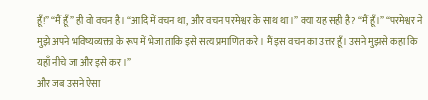हूँ!” “मैं हूँ” ही वो वचन है। “आदि में वचन था, और वचन परमेश्वर के साथ था।” क्या यह सही है? “मैं हूँ।” “परमेश्वर ने मुझे अपने भविष्यव्यक्ता के रूप में भेजा ताकि इसे सत्य प्रमाणित करे। मैं इस वचन का उत्तर हूँ। उसने मुझसे कहा कि यहाँ नीचे जा और इसे कर।”
और जब उसने ऐसा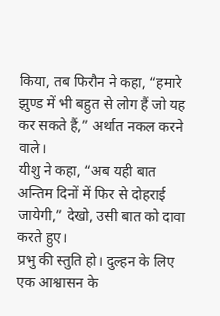किया, तब फिरौन ने कहा, “हमारे झुण्ड में भी बहुत से लोग हैं जो यह कर सकते हैं,” अर्थात नकल करने वाले।
यीशु ने कहा, “अब यही बात अन्तिम दिनों में फिर से दोहराई जायेगी,” देखो, उसी बात को दावा करते हुए।
प्रभु की स्तुति हो। दुल्हन के लिए एक आश्वासन के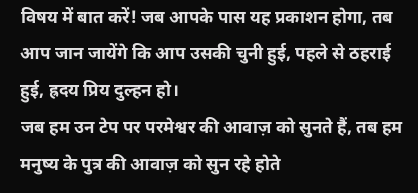विषय में बात करें! जब आपके पास यह प्रकाशन होगा, तब आप जान जायेंगे कि आप उसकी चुनी हुई, पहले से ठहराई हुई, ह्रदय प्रिय दुल्हन हो।
जब हम उन टेप पर परमेश्वर की आवाज़ को सुनते हैं, तब हम मनुष्य के पुत्र की आवाज़ को सुन रहे होते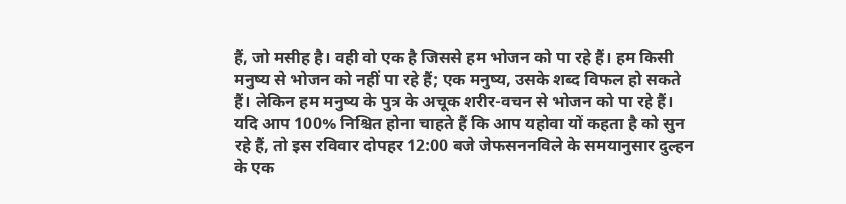हैं, जो मसीह है। वही वो एक है जिससे हम भोजन को पा रहे हैं। हम किसी मनुष्य से भोजन को नहीं पा रहे हैं; एक मनुष्य, उसके शब्द विफल हो सकते हैं। लेकिन हम मनुष्य के पुत्र के अचूक शरीर-वचन से भोजन को पा रहे हैं।
यदि आप 100% निश्चित होना चाहते हैं कि आप यहोवा यों कहता है को सुन रहे हैं, तो इस रविवार दोपहर 12:00 बजे जेफसननविले के समयानुसार दुल्हन के एक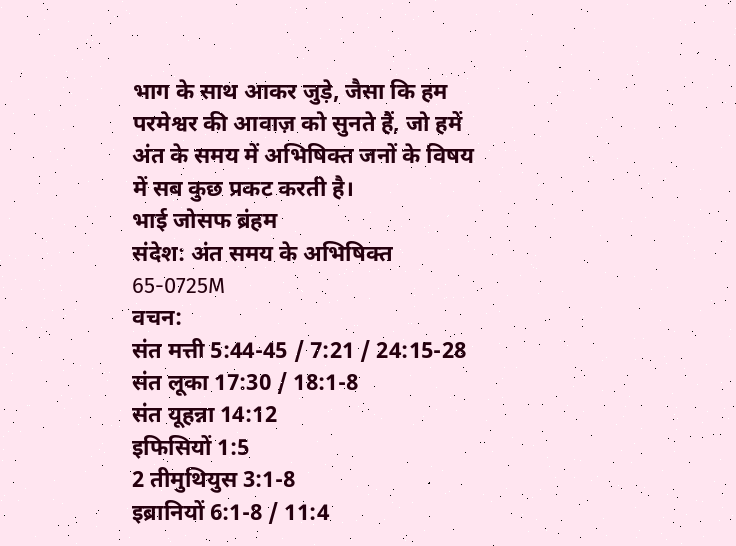भाग के साथ आकर जुड़े, जैसा कि हम परमेश्वर की आवाज़ को सुनते हैं, जो हमें अंत के समय में अभिषिक्त जनों के विषय में सब कुछ प्रकट करती है।
भाई जोसफ ब्रंहम
संदेश: अंत समय के अभिषिक्त 65-0725M
वचन:
संत मत्ती 5:44-45 / 7:21 / 24:15-28
संत लूका 17:30 / 18:1-8
संत यूहन्ना 14:12
इफिसियों 1:5
2 तीमुथियुस 3:1-8
इब्रानियों 6:1-8 / 11:4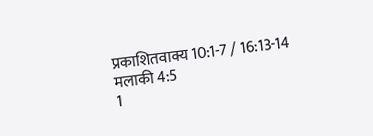प्रकाशितवाक्य 10:1-7 / 16:13-14
मलाकी 4:5
1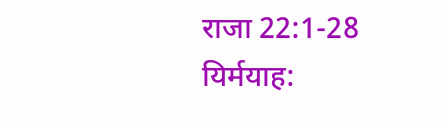राजा 22:1-28
यिर्मयाह: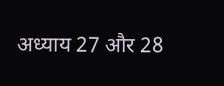अध्याय 27 और 28